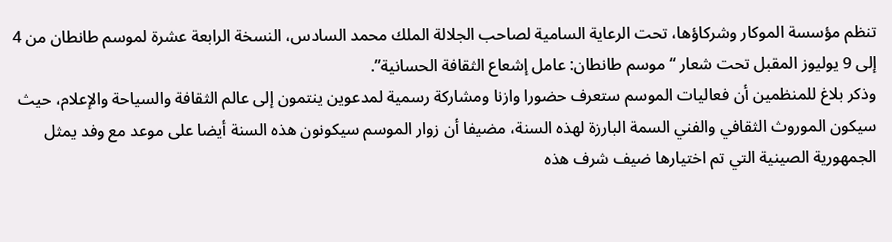تنظم مؤسسة الموكار وشركاؤها، تحت الرعاية السامية لصاحب الجلالة الملك محمد السادس، النسخة الرابعة عشرة لموسم طانطان من 4 إلى 9 يوليوز المقبل تحت شعار “موسم طانطان: عامل إشعاع الثقافة الحسانية”.
وذكر بلاغ للمنظمين أن فعاليات الموسم ستعرف حضورا وازنا ومشاركة رسمية لمدعوين ينتمون إلى عالم الثقافة والسياحة والإعلام، حيث سيكون الموروث الثقافي والفني السمة البارزة لهذه السنة، مضيفا أن زوار الموسم سيكونون هذه السنة أيضا على موعد مع وفد يمثل الجمهورية الصينية التي تم اختيارها ضيف شرف هذه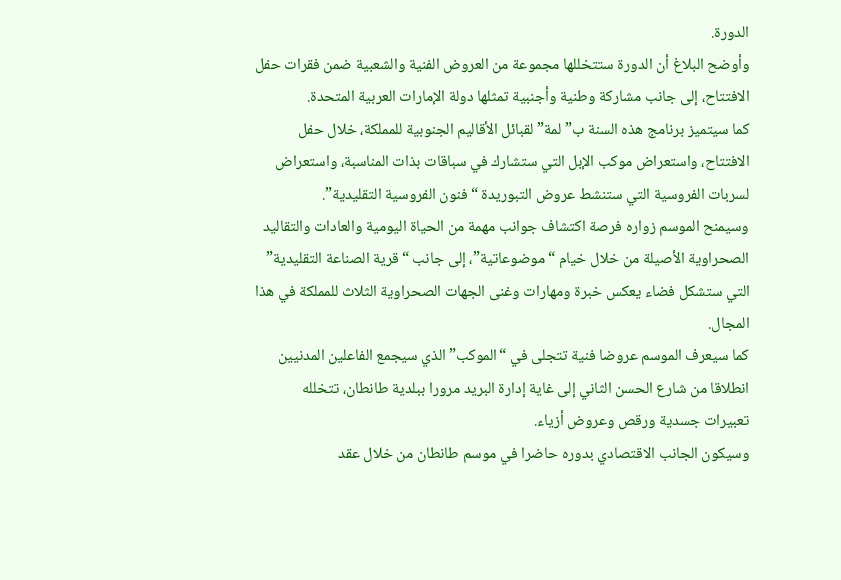الدورة.
وأوضح البلاغ أن الدورة ستتخللها مجموعة من العروض الفنية والشعبية ضمن فقرات حفل الافتتاح، إلى جانب مشاركة وطنية وأجنبية تمثلها دولة الإمارات العربية المتحدة.
كما سيتميز برنامج هذه السنة ب”لمة” لقبائل الأقاليم الجنوبية للمملكة، خلال حفل الافتتاح، واستعراض موكب الإبل التي ستشارك في سباقات بذات المناسبة، واستعراض لسربات الفروسية التي ستنشط عروض التبوريدة “فنون الفروسية التقليدية”.
وسيمنح الموسم زواره فرصة اكتشاف جوانب مهمة من الحياة اليومية والعادات والتقاليد الصحراوية الأصيلة من خلال خيام “موضوعاتية”، إلى جانب “قرية الصناعة التقليدية” التي ستشكل فضاء يعكس خبرة ومهارات وغنى الجهات الصحراوية الثلاث للمملكة في هذا المجال.
كما سيعرف الموسم عروضا فنية تتجلى في “الموكب” الذي سيجمع الفاعلين المدنيين انطلاقا من شارع الحسن الثاني إلى غاية إدارة البريد مرورا ببلدية طانطان، تتخلله تعبيرات جسدية ورقص وعروض أزياء.
وسيكون الجانب الاقتصادي بدوره حاضرا في موسم طانطان من خلال عقد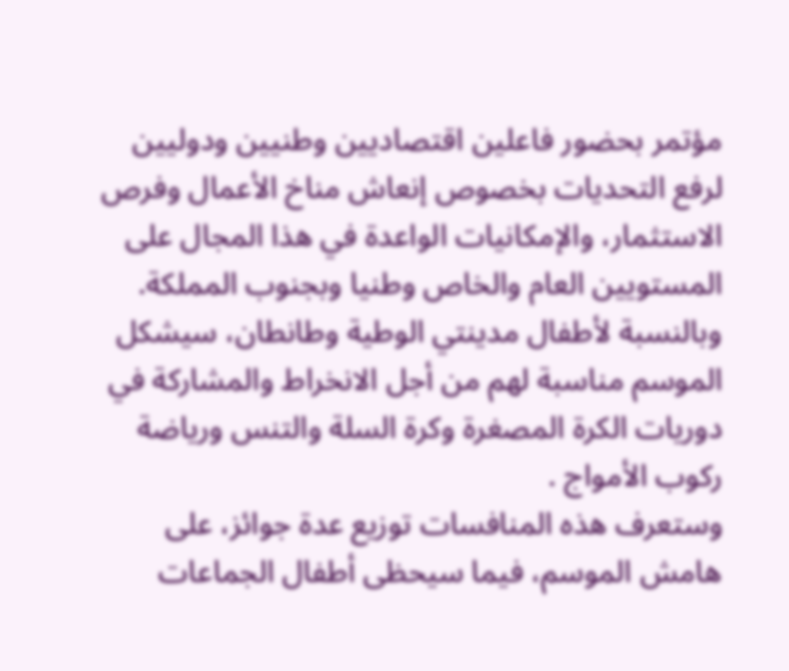مؤتمر بحضور فاعلين اقتصاديين وطنيين ودوليين لرفع التحديات بخصوص إنعاش مناخ الأعمال وفرص الاستثمار، والإمكانيات الواعدة في هذا المجال على المستويين العام والخاص وطنيا وبجنوب المملكة.
وبالنسبة لأطفال مدينتي الوطية وطانطان، سيشكل الموسم مناسبة لهم من أجل الانخراط والمشاركة في دوريات الكرة المصغرة وكرة السلة والتنس ورياضة ركوب الأمواج .
وستعرف هذه المنافسات توزيع عدة جوائز، على هامش الموسم، فيما سيحظى أطفال الجماعات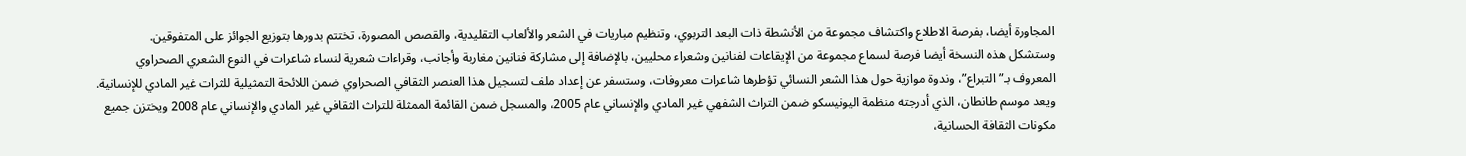المجاورة أيضا، بفرصة الاطلاع واكتشاف مجموعة من الأنشطة ذات البعد التربوي، وتنظيم مباريات في الشعر والألعاب التقليدية، والقصص المصورة، تختتم بدورها بتوزيع الجوائز على المتفوقين.
وستشكل هذه النسخة أيضا فرصة لسماع مجموعة من الإيقاعات لفنانين وشعراء محليين، بالإضافة إلى مشاركة فنانين مغاربة وأجانب، وقراءات شعرية لنساء شاعرات في النوع الشعري الصحراوي المعروف بـ”التبراع”، وندوة موازية حول هذا الشعر النسائي تؤطرها شاعرات معروفات، وستسفر عن إعداد ملف لتسجيل هذا العنصر الثقافي الصحراوي ضمن اللائحة التمثيلية للثرات غير المادي للإنسانية.
ويعد موسم طانطان، الذي أدرجته منظمة اليونيسكو ضمن التراث الشفهي غير المادي والإنساني عام 2005، والمسجل ضمن القائمة الممثلة للتراث الثقافي غير المادي والإنساني عام 2008 ويختزن جميع مكونات الثقافة الحسانية،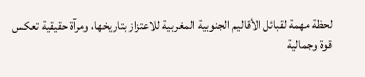لحظة مهمة لقبائل الأقاليم الجنوبية المغربية للاعتزاز بتاريخها، ومرآة حقيقية تعكس قوة وجمالية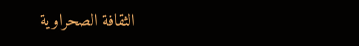الثقافة الصحراوية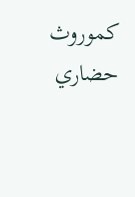كموروث حضاري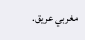مغربي عريق.